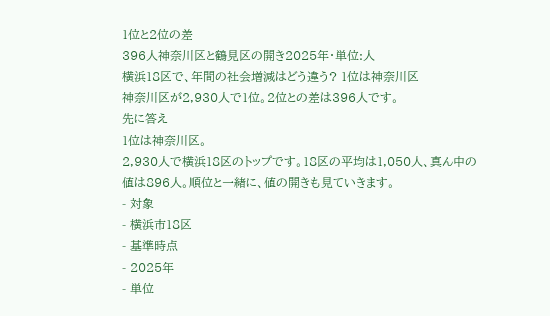1位と2位の差
396人神奈川区と鶴見区の開き2025年・単位:人
横浜18区で、年間の社会増減はどう違う? 1位は神奈川区
神奈川区が2,930人で1位。2位との差は396人です。
先に答え
1位は神奈川区。
2,930人で横浜18区のトップです。18区の平均は1,050人、真ん中の値は896人。順位と一緒に、値の開きも見ていきます。
- 対象
- 横浜市18区
- 基準時点
- 2025年
- 単位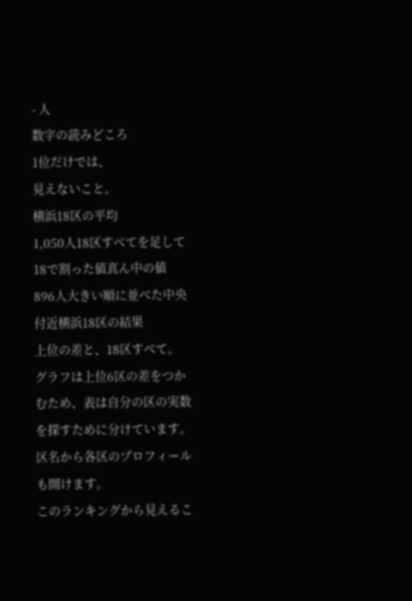- 人
数字の読みどころ
1位だけでは、
見えないこと。
横浜18区の平均
1,050人18区すべてを足して18で割った値真ん中の値
896人大きい順に並べた中央付近横浜18区の結果
上位の差と、18区すべて。
グラフは上位6区の差をつかむため、表は自分の区の実数を探すために分けています。区名から各区のプロフィールも開けます。
このランキングから見えるこ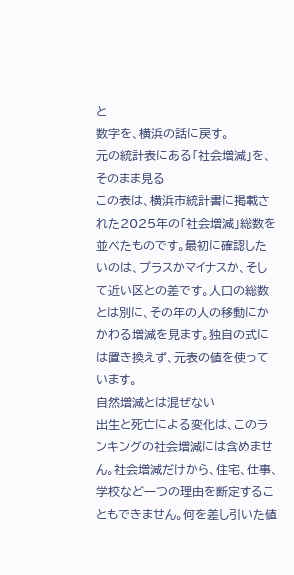と
数字を、横浜の話に戻す。
元の統計表にある「社会増減」を、そのまま見る
この表は、横浜市統計書に掲載された2025年の「社会増減」総数を並べたものです。最初に確認したいのは、プラスかマイナスか、そして近い区との差です。人口の総数とは別に、その年の人の移動にかかわる増減を見ます。独自の式には置き換えず、元表の値を使っています。
自然増減とは混ぜない
出生と死亡による変化は、このランキングの社会増減には含めません。社会増減だけから、住宅、仕事、学校など一つの理由を断定することもできません。何を差し引いた値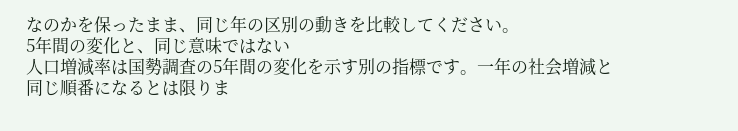なのかを保ったまま、同じ年の区別の動きを比較してください。
5年間の変化と、同じ意味ではない
人口増減率は国勢調査の5年間の変化を示す別の指標です。一年の社会増減と同じ順番になるとは限りま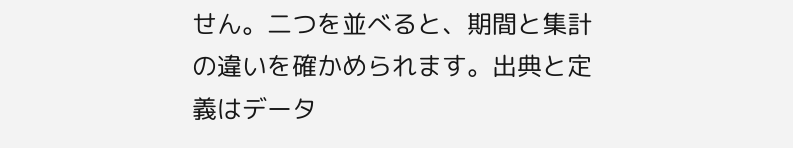せん。二つを並べると、期間と集計の違いを確かめられます。出典と定義はデータ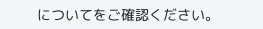についてをご確認ください。